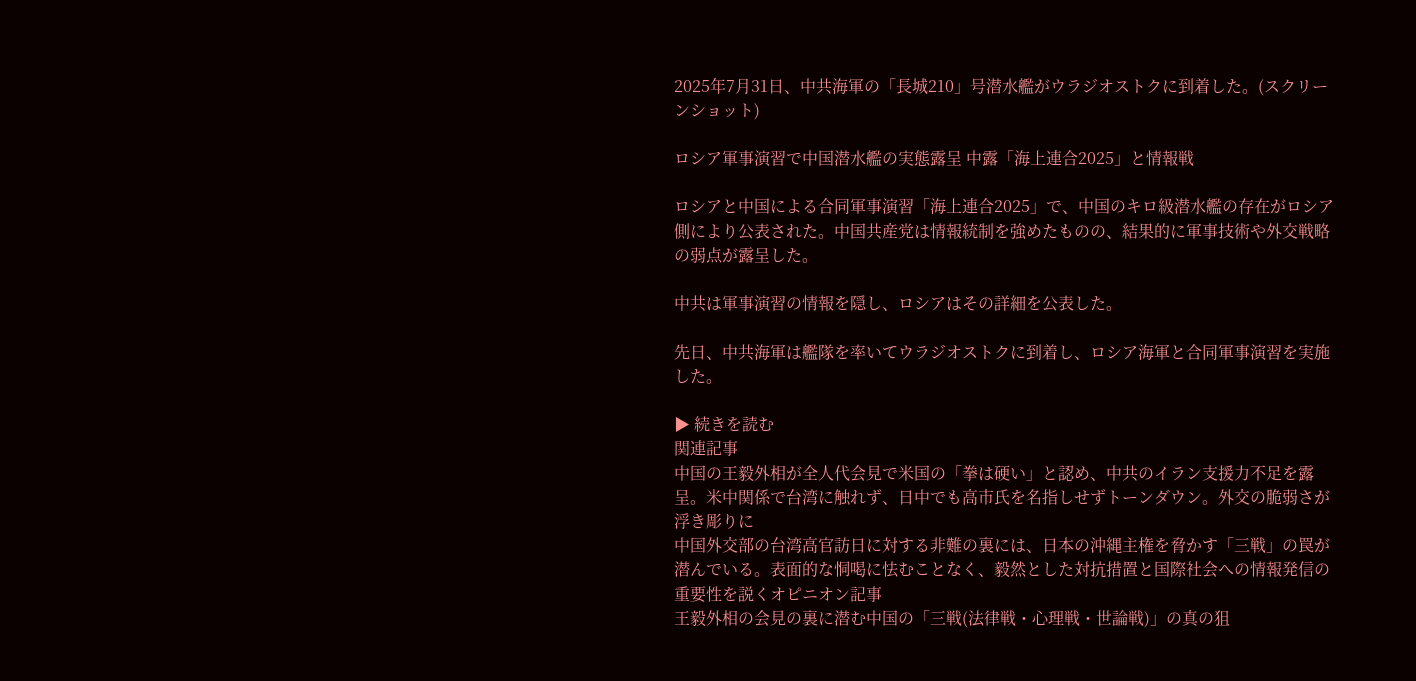2025年7月31日、中共海軍の「長城210」号潜水艦がウラジオストクに到着した。(スクリーンショット)

ロシア軍事演習で中国潜水艦の実態露呈 中露「海上連合2025」と情報戦

ロシアと中国による合同軍事演習「海上連合2025」で、中国のキロ級潜水艦の存在がロシア側により公表された。中国共産党は情報統制を強めたものの、結果的に軍事技術や外交戦略の弱点が露呈した。

中共は軍事演習の情報を隠し、ロシアはその詳細を公表した。

先日、中共海軍は艦隊を率いてウラジオストクに到着し、ロシア海軍と合同軍事演習を実施した。

▶ 続きを読む
関連記事
中国の王毅外相が全人代会見で米国の「拳は硬い」と認め、中共のイラン支援力不足を露呈。米中関係で台湾に触れず、日中でも高市氏を名指しせずトーンダウン。外交の脆弱さが浮き彫りに
中国外交部の台湾高官訪日に対する非難の裏には、日本の沖縄主権を脅かす「三戦」の罠が潜んでいる。表面的な恫喝に怯むことなく、毅然とした対抗措置と国際社会への情報発信の重要性を説くオピニオン記事
王毅外相の会見の裏に潜む中国の「三戦(法律戦・心理戦・世論戦)」の真の狙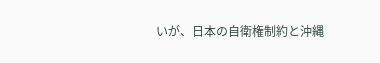いが、日本の自衛権制約と沖縄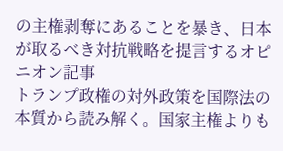の主権剥奪にあることを暴き、日本が取るべき対抗戦略を提言するオピニオン記事
トランプ政権の対外政策を国際法の本質から読み解く。国家主権よりも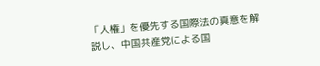「人権」を優先する国際法の真意を解説し、中国共産党による国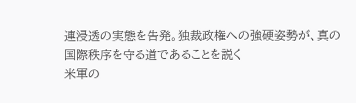連浸透の実態を告発。独裁政権への強硬姿勢が、真の国際秩序を守る道であることを説く
米軍の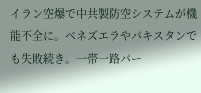イラン空爆で中共製防空システムが機能不全に。ベネズエラやパキスタンでも失敗続き。一帯一路パー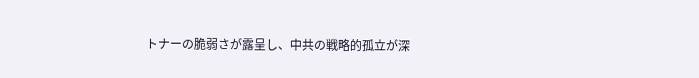トナーの脆弱さが露呈し、中共の戦略的孤立が深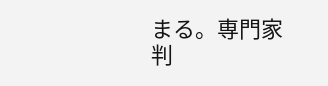まる。専門家判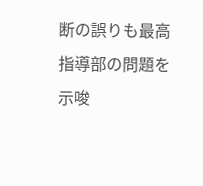断の誤りも最高指導部の問題を示唆